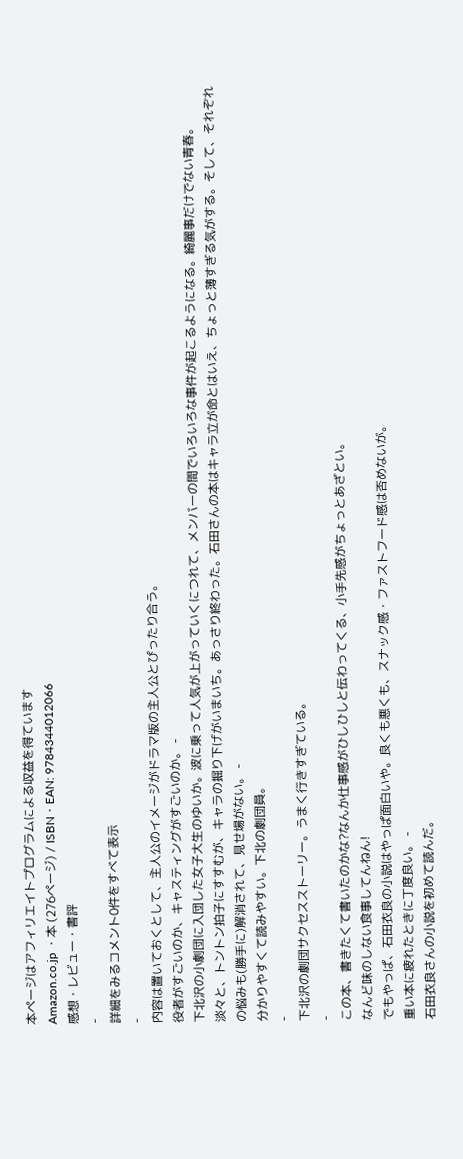本ページはアフィリエイトプログラムによる収益を得ています
Amazon.co.jp ・本 (276ページ) / ISBN・EAN: 9784344012066
感想・レビュー・書評
-
詳細をみるコメント0件をすべて表示
-
内容は置いておくとして、主人公のイメージがドラマ版の主人公とぴったり合う。
役者がすごいのか、キャスティングがすごいのか。 -
下北沢の小劇団に入団した女子大生のゆいか。波に乗って人気が上がっていくにつれて、メンバーの間でいろいろな事件が起こるようになる。綺麗事だけでない青春。
淡々と、トントン拍子にすすむが、キャラの掘り下げがいまいち。あっさり終わった。石田さんの本はキャラ立が命とはいえ、ちょっと薄すぎる気がする。そして、それぞれの悩みも(勝手に)解消されて、見せ場がない。 -
分かりやすくて読みやすい。下北の劇団員。
-
下北沢の劇団サクセスストーリー。うまく行きすぎている。
-
この本、書きたくて書いたのかな?なんか仕事感がひしひしと伝わってくる、小手先感がちょっとあざとい。
なんど味のしない食事してんねん!
でもやっぱ、石田衣良の小説はやっぱ面白いや。良くも悪くも、スナック感・ファストフード感は否めないが。
重い本に疲れたときに丁度良い。 -
石田衣良さんの小説を初めて読んだ。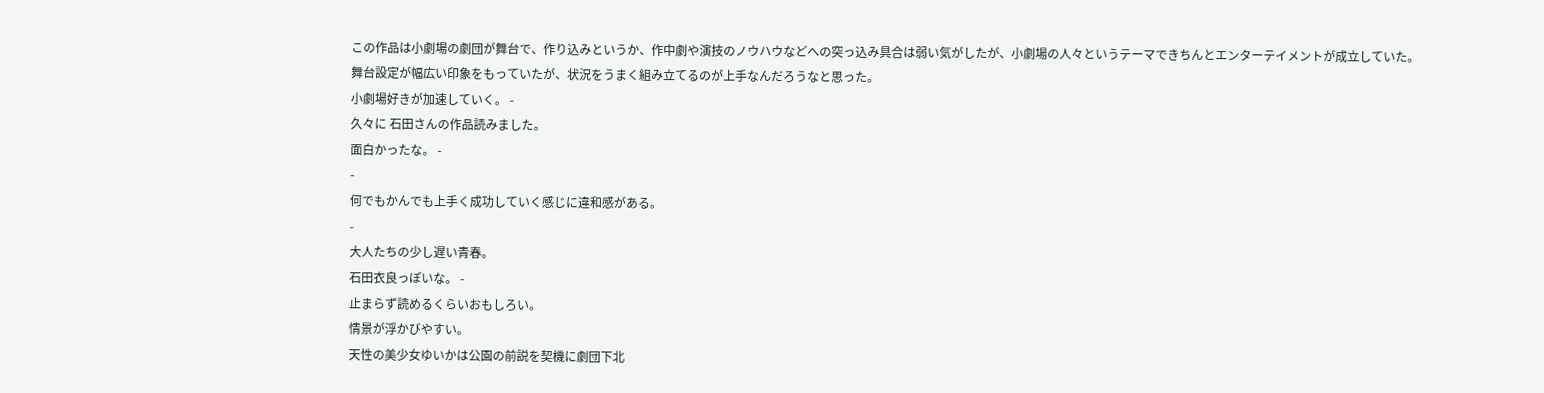この作品は小劇場の劇団が舞台で、作り込みというか、作中劇や演技のノウハウなどへの突っ込み具合は弱い気がしたが、小劇場の人々というテーマできちんとエンターテイメントが成立していた。
舞台設定が幅広い印象をもっていたが、状況をうまく組み立てるのが上手なんだろうなと思った。
小劇場好きが加速していく。 -
久々に 石田さんの作品読みました。
面白かったな。 -
-
何でもかんでも上手く成功していく感じに違和感がある。
-
大人たちの少し遅い青春。
石田衣良っぽいな。 -
止まらず読めるくらいおもしろい。
情景が浮かびやすい。
天性の美少女ゆいかは公園の前説を契機に劇団下北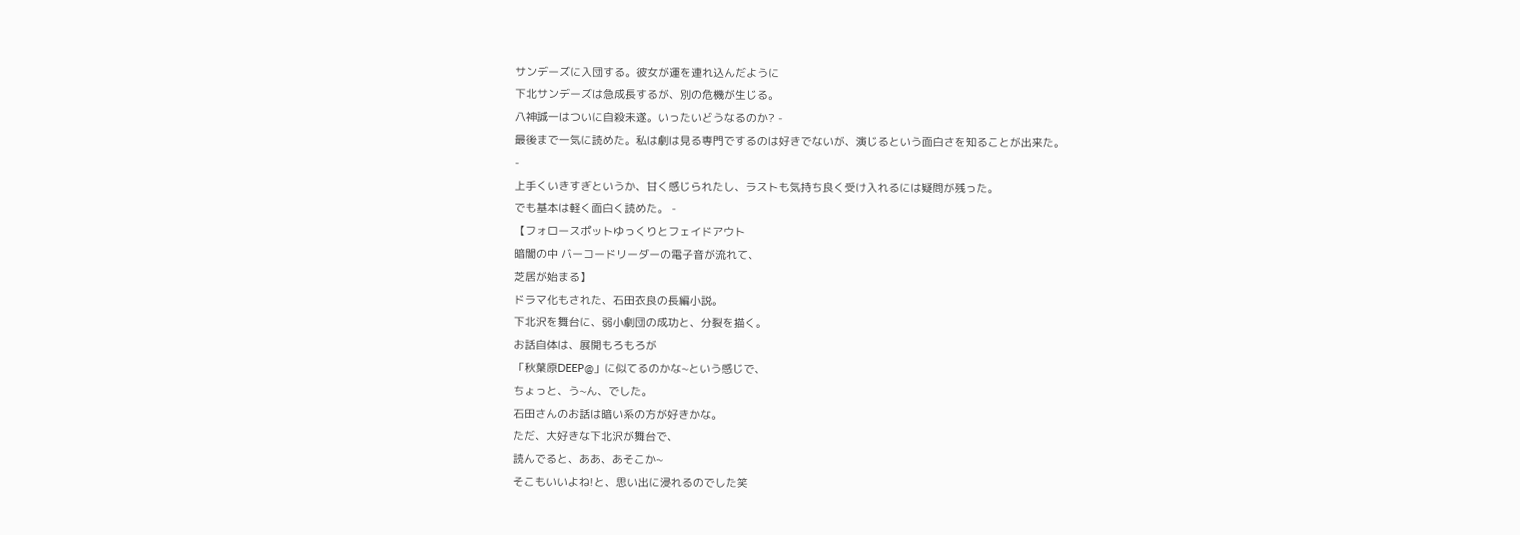サンデーズに入団する。彼女が運を連れ込んだように
下北サンデーズは急成長するが、別の危機が生じる。
八神誠一はついに自殺未遂。いったいどうなるのか? -
最後まで一気に読めた。私は劇は見る専門でするのは好きでないが、演じるという面白さを知ることが出来た。
-
上手くいきすぎというか、甘く感じられたし、ラストも気持ち良く受け入れるには疑問が残った。
でも基本は軽く面白く読めた。 -
【フォロースポットゆっくりとフェイドアウト
暗闇の中 バーコードリーダーの電子音が流れて、
芝居が始まる】
ドラマ化もされた、石田衣良の長編小説。
下北沢を舞台に、弱小劇団の成功と、分裂を描く。
お話自体は、展開もろもろが
「秋葉原DEEP@」に似てるのかな~という感じで、
ちょっと、う~ん、でした。
石田さんのお話は暗い系の方が好きかな。
ただ、大好きな下北沢が舞台で、
読んでると、ああ、あそこか~
そこもいいよね!と、思い出に浸れるのでした笑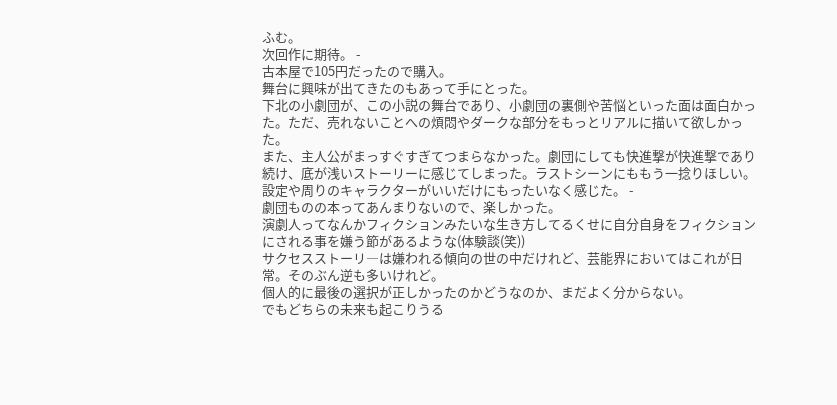ふむ。
次回作に期待。 -
古本屋で105円だったので購入。
舞台に興味が出てきたのもあって手にとった。
下北の小劇団が、この小説の舞台であり、小劇団の裏側や苦悩といった面は面白かった。ただ、売れないことへの煩悶やダークな部分をもっとリアルに描いて欲しかった。
また、主人公がまっすぐすぎてつまらなかった。劇団にしても快進撃が快進撃であり続け、底が浅いストーリーに感じてしまった。ラストシーンにももう一捻りほしい。
設定や周りのキャラクターがいいだけにもったいなく感じた。 -
劇団ものの本ってあんまりないので、楽しかった。
演劇人ってなんかフィクションみたいな生き方してるくせに自分自身をフィクションにされる事を嫌う節があるような(体験談(笑))
サクセスストーリ―は嫌われる傾向の世の中だけれど、芸能界においてはこれが日常。そのぶん逆も多いけれど。
個人的に最後の選択が正しかったのかどうなのか、まだよく分からない。
でもどちらの未来も起こりうる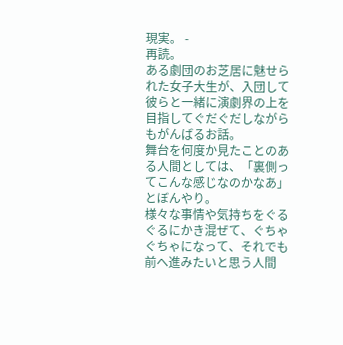現実。 -
再読。
ある劇団のお芝居に魅せられた女子大生が、入団して彼らと一緒に演劇界の上を目指してぐだぐだしながらもがんばるお話。
舞台を何度か見たことのある人間としては、「裏側ってこんな感じなのかなあ」とぼんやり。
様々な事情や気持ちをぐるぐるにかき混ぜて、ぐちゃぐちゃになって、それでも前へ進みたいと思う人間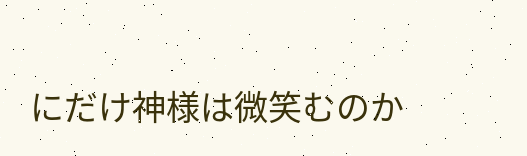にだけ神様は微笑むのか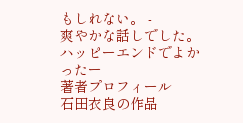もしれない。 -
爽やかな話しでした。ハッピーエンドでよかったー
著者プロフィール
石田衣良の作品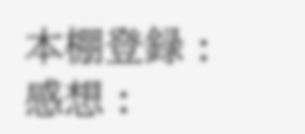本棚登録 :
感想 :